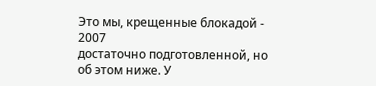Это мы, крещенные блокадой - 2007
достаточно подготовленной, но об этом ниже. У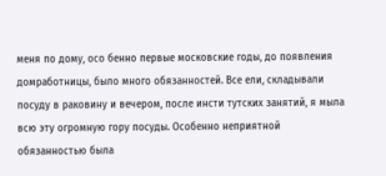меня по дому, осо бенно первые московские годы, до появления домработницы, было много обязанностей. Все ели, складывали посуду в раковину и вечером, после инсти тутских занятий, я мыла всю эту огромную гору посуды. Особенно неприятной обязанностью была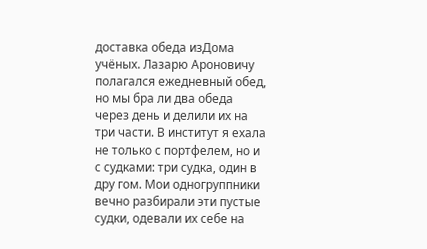доставка обеда изДома учёных. Лазарю Ароновичу полагался ежедневный обед, но мы бра ли два обеда через день и делили их на три части. В институт я ехала не только с портфелем, но и с судками: три судка, один в дру гом. Мои одногруппники вечно разбирали эти пустые судки, одевали их себе на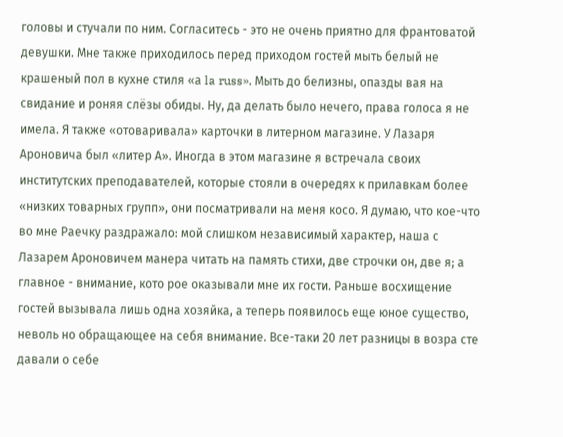головы и стучали по ним. Согласитесь - это не очень приятно для франтоватой девушки. Мне также приходилось перед приходом гостей мыть белый не крашеный пол в кухне стиля «а la russ». Мыть до белизны, опазды вая на свидание и роняя слёзы обиды. Ну, да делать было нечего, права голоса я не имела. Я также «отоваривала» карточки в литерном магазине. У Лазаря Ароновича был «литер А». Иногда в этом магазине я встречала своих институтских преподавателей, которые стояли в очередях к прилавкам более «низких товарных групп», они посматривали на меня косо. Я думаю, что кое-что во мне Раечку раздражало: мой слишком независимый характер, наша с Лазарем Ароновичем манера читать на память стихи, две строчки он, две я; а главное - внимание, кото рое оказывали мне их гости. Раньше восхищение гостей вызывала лишь одна хозяйка, а теперь появилось еще юное существо, неволь но обращающее на себя внимание. Все-таки 20 лет разницы в возра сте давали о себе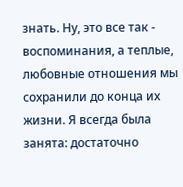знать. Ну, это все так - воспоминания, а теплые, любовные отношения мы сохранили до конца их жизни. Я всегда была занята: достаточно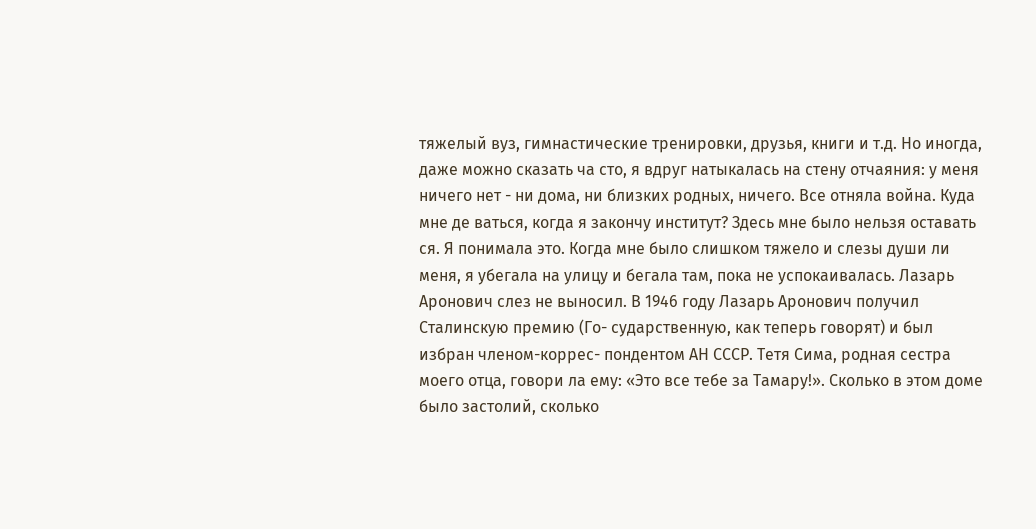тяжелый вуз, гимнастические тренировки, друзья, книги и т.д. Но иногда, даже можно сказать ча сто, я вдруг натыкалась на стену отчаяния: у меня ничего нет - ни дома, ни близких родных, ничего. Все отняла война. Куда мне де ваться, когда я закончу институт? Здесь мне было нельзя оставать ся. Я понимала это. Когда мне было слишком тяжело и слезы души ли меня, я убегала на улицу и бегала там, пока не успокаивалась. Лазарь Аронович слез не выносил. В 1946 году Лазарь Аронович получил Сталинскую премию (Го- сударственную, как теперь говорят) и был избран членом-коррес- пондентом АН СССР. Тетя Сима, родная сестра моего отца, говори ла ему: «Это все тебе за Тамару!». Сколько в этом доме было застолий, сколько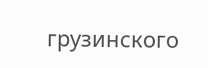грузинского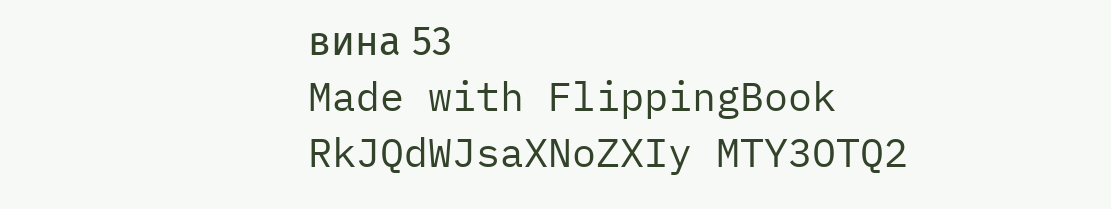вина 53
Made with FlippingBook
RkJQdWJsaXNoZXIy MTY3OTQ2